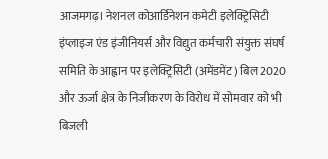आजमगढ़। नेशनल कोआर्डिनेशन कमेटी इलेक्ट्रिसिटी इंप्लाइज एंड इंजीनियर्स और विद्युत कर्मचारी संयुक्त संघर्ष समिति के आह्वान पर इलेक्ट्रिसिटी (अमेंडमेंट) बिल 2020 और ऊर्जा क्षेत्र के निजीकरण के विरोध में सोमवार को भी बिजली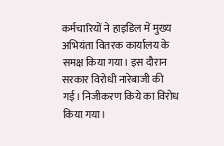कर्मचारियों ने हाइडिल में मुख्य अभियंता वितरक कार्यालय के समक्ष किया गया। इस दौरान सरकार विरोधी नारेबाजी की गई। निजीकरण किये का विरोध किया गया।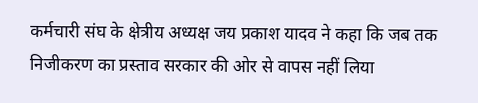कर्मचारी संघ के क्षेत्रीय अध्यक्ष जय प्रकाश यादव ने कहा कि जब तक निजीकरण का प्रस्ताव सरकार की ओर से वापस नहीं लिया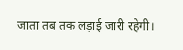जाता तब तक लड़ाई जारी रहेगी।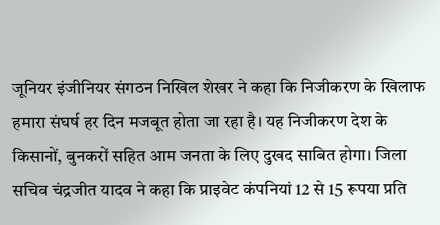जूनियर इंजीनियर संगठन निखिल शेखर ने कहा कि निजीकरण के खिलाफ हमारा संघर्ष हर दिन मजबूत होता जा रहा है। यह निजीकरण देश के किसानों, बुनकरों सहित आम जनता के लिए दुखद साबित होगा। जिला सचिव चंद्रजीत यादव ने कहा कि प्राइवेट कंपनियां 12 से 15 रूपया प्रति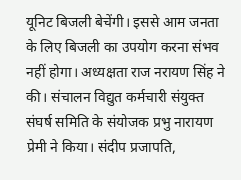यूनिट बिजली बेचेंगी। इससे आम जनता के लिए बिजली का उपयोग करना संभव नहीं होगा। अध्यक्षता राज नरायण सिंह ने की। संचालन विद्युत कर्मचारी संयुक्त संघर्ष समिति के संयोजक प्रभु नारायण प्रेमी ने किया। संदीप प्रजापति,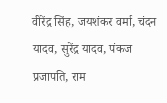वीरेंद्र सिंह, जयशंकर वर्मा, चंदन यादव, सुरेंद्र यादव, पंकज प्रजापति, राम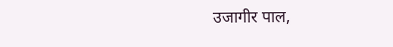उजागीर पाल,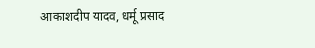आकाशदीप यादव, धर्मू प्रसाद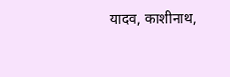यादव, काशीनाथ,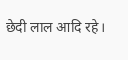छेदी लाल आदि रहे।